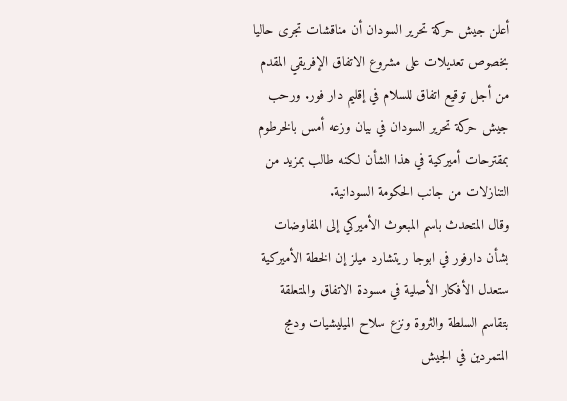أعلن جيش حركة تحرير السودان أن مناقشات تجرى حاليا بخصوص تعديلات على مشروع الاتفاق الإفريقي المقدم من أجل توقيع اتفاق للسلام في إقليم دار فور. ورحب جيش حركة تحرير السودان في بيان وزعه أمس بالخرطوم بمقترحات أميركية في هذا الشأن لكنه طالب بمزيد من التنازلات من جانب الحكومة السودانية.
وقال المتحدث باسم المبعوث الأميركي إلى المفاوضات بشأن دارفور في ابوجا ريتشارد ميلز إن الخطة الأميركية ستعدل الأفكار الأصلية في مسودة الاتفاق والمتعلقة بتقاسم السلطة والثروة ونزع سلاح الميليشيات ودمج المتمردين في الجيش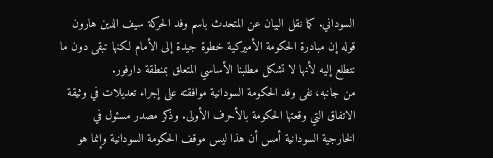السوداني. كما نقل البيان عن المتحدث باسم وفد الحركة سيف الدين هارون قوله إن مبادرة الحكومة الأميركية خطوة جيدة إلى الأمام لكنها تبقى دون ما نتطلع إليه لأنها لا تشكل مطلبنا الأساسي المتعلق بمنطقة دارفور.
من جانبه، نفى وفد الحكومة السودانية موافقته على إجراء تعديلات في وثيقة الاتفاق التي وقعتها الحكومة بالأحرف الأولى. وذكر مصدر مسئول في الخارجية السودانية أمس أن هذا ليس موقف الحكومة السودانية وإنما هو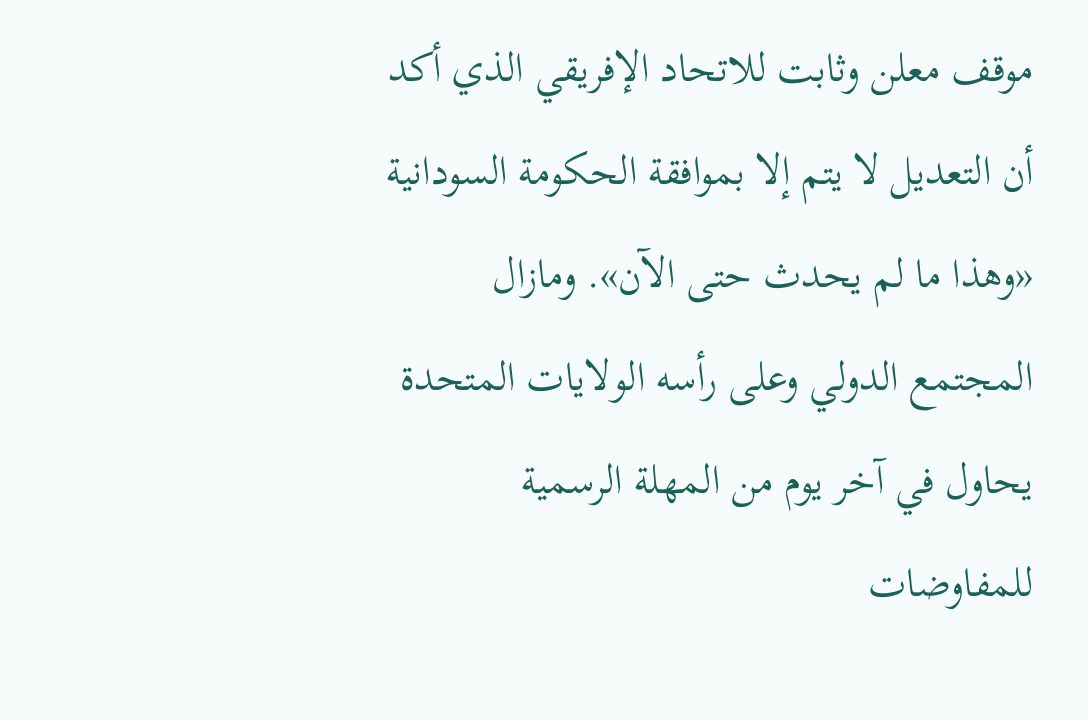موقف معلن وثابت للاتحاد الإفريقي الذي أكد أن التعديل لا يتم إلا بموافقة الحكومة السودانية «وهذا ما لم يحدث حتى الآن». ومازال المجتمع الدولي وعلى رأسه الولايات المتحدة يحاول في آخر يوم من المهلة الرسمية للمفاوضات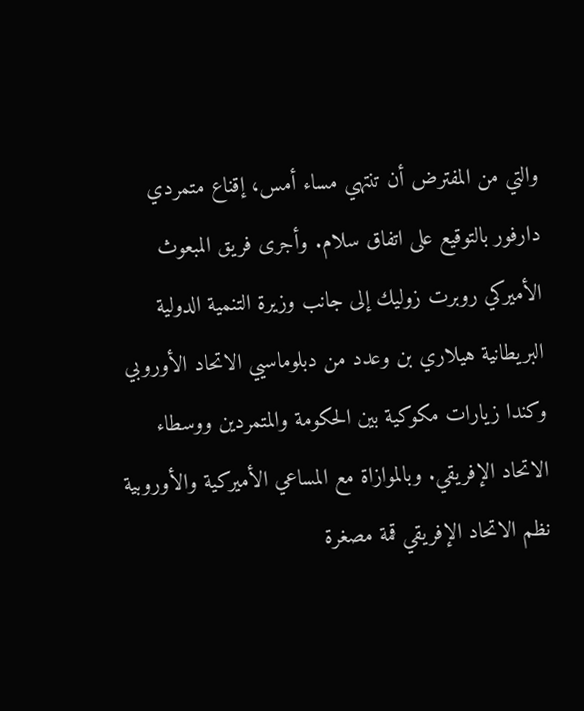والتي من المفترض أن تنتهي مساء أمس، إقناع متمردي دارفور بالتوقيع على اتفاق سلام. وأجرى فريق المبعوث الأميركي روبرت زوليك إلى جانب وزيرة التنمية الدولية البريطانية هيلاري بن وعدد من دبلوماسيي الاتحاد الأوروبي وكندا زيارات مكوكية بين الحكومة والمتمردين ووسطاء الاتحاد الإفريقي. وبالموازاة مع المساعي الأميركية والأوروبية نظم الاتحاد الإفريقي قمة مصغرة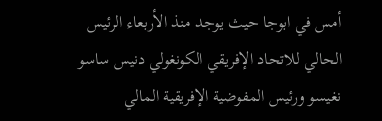أمس في ابوجا حيث يوجد منذ الأربعاء الرئيس الحالي للاتحاد الإفريقي الكونغولي دنيس ساسو نغيسو ورئيس المفوضية الإفريقية المالي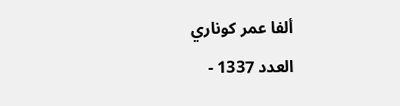ألفا عمر كوناري
العدد 1337 -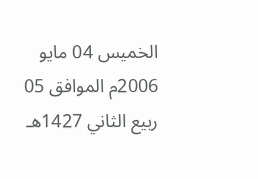الخميس 04 مايو 2006م الموافق 05 ربيع الثاني 1427هـ